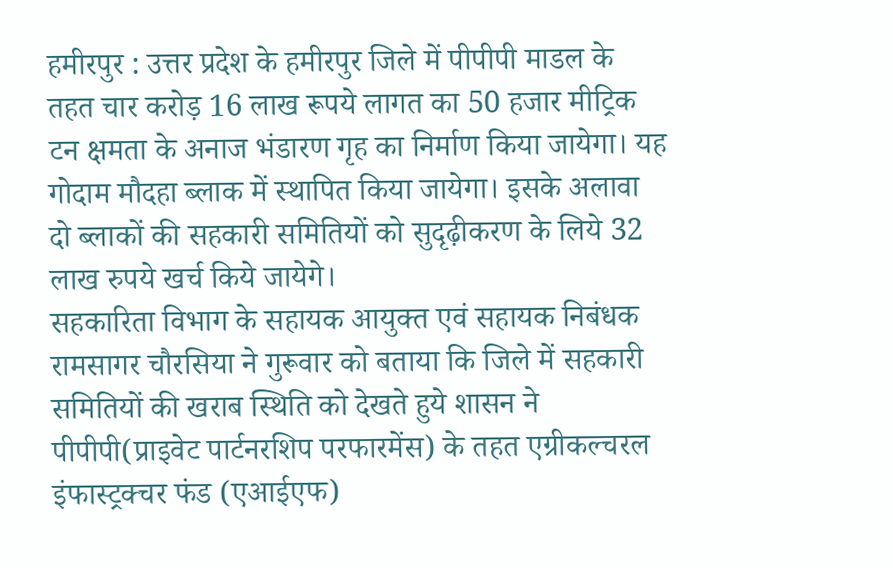हमीरपुर : उत्तर प्रदेश के हमीरपुर जिले में पीपीपी माडल के तहत चार करोड़ 16 लाख रूपये लागत का 50 हजार मीट्रिक टन क्षमता के अनाज भंडारण गृह का निर्माण किया जायेगा। यह गोदाम मौदहा ब्लाक में स्थापित किया जायेगा। इसके अलावा दो ब्लाकों की सहकारी समितियों को सुदृढ़ीकरण के लिये 32 लाख रुपये खर्च किये जायेगे।
सहकारिता विभाग के सहायक आयुक्त एवं सहायक निबंधक रामसागर चौरसिया ने गुरूवार को बताया कि जिले में सहकारी समितियों की खराब स्थिति को देखते हुये शासन ने पीपीपी(प्राइवेट पार्टनरशिप परफारमेंस) के तहत एग्रीकल्चरल इंफास्ट्रक्चर फंड (एआईएफ)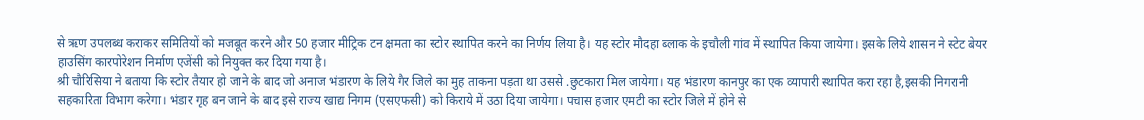से ऋण उपलब्ध कराकर समितियों को मजबूत करने और 50 हजार मीट्रिक टन क्षमता का स्टोर स्थापित करने का निर्णय लिया है। यह स्टोर मौदहा ब्लाक के इचौली गांव में स्थापित किया जायेगा। इसके लिये शासन ने स्टेट बेयर हाउसिंग कारपोरेशन निर्माण एजेंसी को नियुक्त कर दिया गया है।
श्री चौरिसिया ने बताया कि स्टोर तैयार हो जाने के बाद जो अनाज भंडारण के लिये गैर जिले का मुह ताकना पड़ता था उससे .छुटकारा मिल जायेगा। यह भंडारण कानपुर का एक व्यापारी स्थापित करा रहा है,इसकी निगरानी सहकारिता विभाग करेगा। भंडार गृह बन जाने के बाद इसे राज्य खाद्य निगम (एसएफसी) को किराये में उठा दिया जायेगा। पचास हजार एमटी का स्टोर जिले में होने से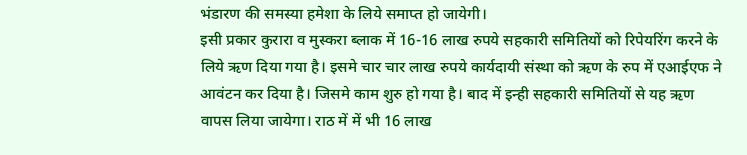भंडारण की समस्या हमेशा के लिये समाप्त हो जायेगी।
इसी प्रकार कुरारा व मुस्करा ब्लाक में 16-16 लाख रुपये सहकारी समितियों को रिपेयरिंग करने के लिये ऋण दिया गया है। इसमे चार चार लाख रुपये कार्यदायी संस्था को ऋण के रुप में एआईएफ ने आवंटन कर दिया है। जिसमे काम शुरु हो गया है। बाद में इन्ही सहकारी समितियों से यह ऋण वापस लिया जायेगा। राठ में में भी 16 लाख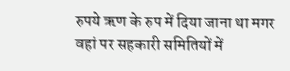रुपये ऋण के रुप में दिया जाना था मगर वहां पर सहकारी समितियों में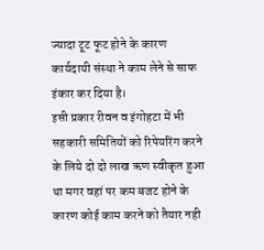ज्यादा टूट फूट होने के कारण कार्यदायी संस्था ने काम लेने से साफ इंकार कर दिया है।
इसी प्रकार रीवन व इंगोहटा में भी सहकारी समितियों को रिपेयरिंग करने के लिये दो दो लाख ऋण स्वीकृत हुआ था मगर वहां पर कम बजट होने के कारण कोई काम करने को तैयार नही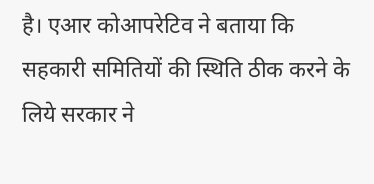है। एआर कोआपरेटिव ने बताया कि सहकारी समितियों की स्थिति ठीक करने के लिये सरकार ने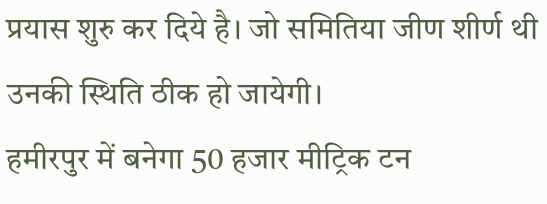प्रयास शुरु कर दिये है। जो समितिया जीण शीर्ण थी उनकी स्थिति ठीक हो जायेगी।
हमीरपुर में बनेगा 50 हजार मीट्रिक टन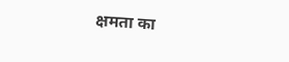क्षमता का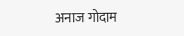अनाज गोदाम